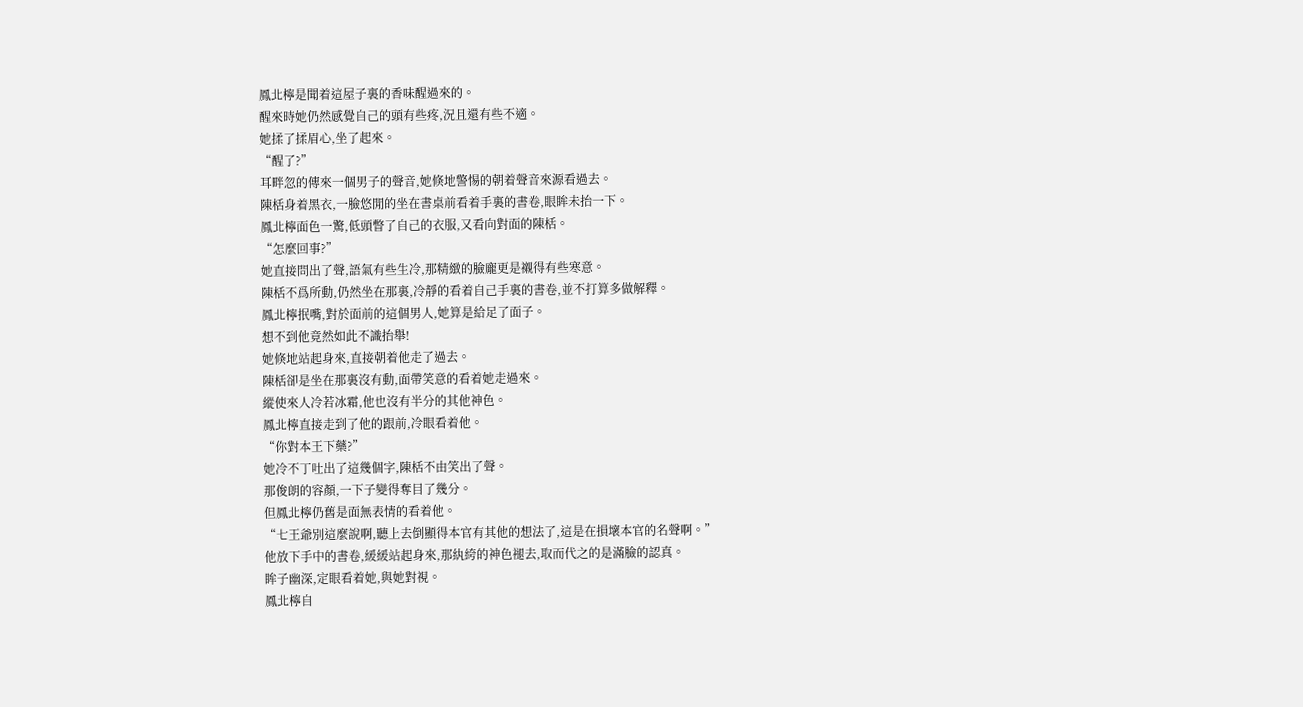鳳北檸是聞着這屋子裏的香味醒過來的。
醒來時她仍然感覺自己的頭有些疼,況且還有些不適。
她揉了揉眉心,坐了起來。
“醒了?”
耳畔忽的傳來一個男子的聲音,她倏地警惕的朝着聲音來源看過去。
陳栝身着黑衣,一臉悠閒的坐在書桌前看着手裏的書卷,眼眸未抬一下。
鳳北檸面色一驚,低頭瞥了自己的衣服,又看向對面的陳栝。
“怎麼回事?”
她直接問出了聲,語氣有些生冷,那精緻的臉龐更是襯得有些寒意。
陳栝不爲所動,仍然坐在那裏,冷靜的看着自己手裏的書卷,並不打算多做解釋。
鳳北檸抿嘴,對於面前的這個男人,她算是給足了面子。
想不到他竟然如此不識抬舉!
她倏地站起身來,直接朝着他走了過去。
陳栝卻是坐在那裏沒有動,面帶笑意的看着她走過來。
縱使來人冷若冰霜,他也沒有半分的其他神色。
鳳北檸直接走到了他的跟前,冷眼看着他。
“你對本王下藥?”
她冷不丁吐出了這幾個字,陳栝不由笑出了聲。
那俊朗的容顏,一下子變得奪目了幾分。
但鳳北檸仍舊是面無表情的看着他。
“七王爺別這麼說啊,聽上去倒顯得本官有其他的想法了,這是在損壞本官的名聲啊。”
他放下手中的書卷,緩緩站起身來,那紈絝的神色褪去,取而代之的是滿臉的認真。
眸子幽深,定眼看着她,與她對視。
鳳北檸自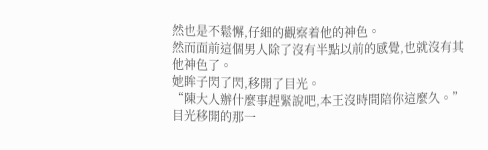然也是不鬆懈,仔細的觀察着他的神色。
然而面前這個男人除了沒有半點以前的感覺,也就沒有其他神色了。
她眸子閃了閃,移開了目光。
“陳大人辦什麼事趕緊說吧,本王沒時間陪你這麼久。”
目光移開的那一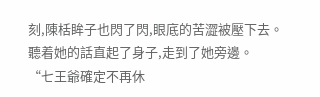刻,陳栝眸子也閃了閃,眼底的苦澀被壓下去。
聽着她的話直起了身子,走到了她旁邊。
“七王爺確定不再休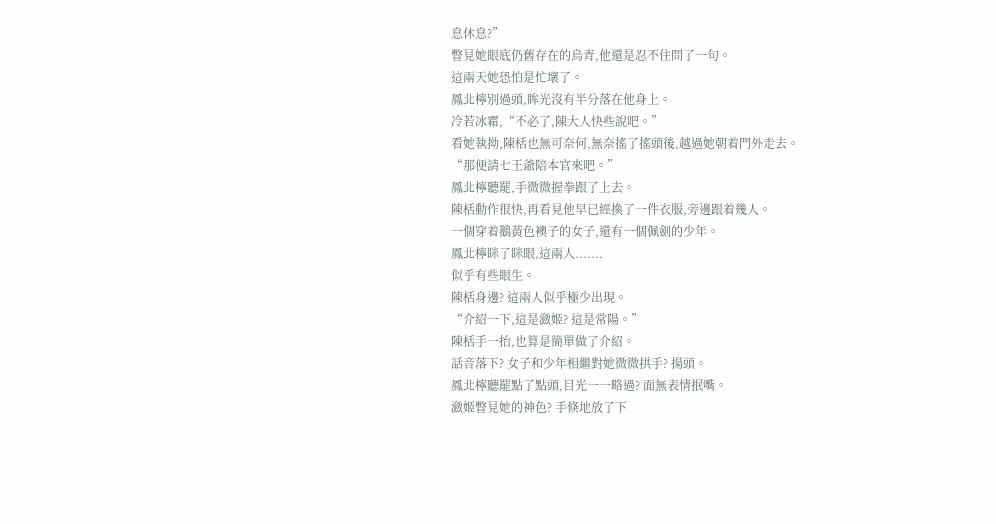息休息?”
瞥見她眼底仍舊存在的烏青,他還是忍不住問了一句。
這兩天她恐怕是忙壞了。
鳳北檸別過頭,眸光沒有半分落在他身上。
冷若冰霜,“不必了,陳大人快些說吧。”
看她執拗,陳栝也無可奈何,無奈搖了搖頭後,越過她朝着門外走去。
“那便請七王爺陪本官來吧。”
鳳北檸聽罷,手微微握拳跟了上去。
陳栝動作很快,再看見他早已經換了一件衣服,旁邊跟着幾人。
一個穿着鵝黃色襖子的女子,還有一個佩劍的少年。
鳳北檸眯了眯眼,這兩人.......
似乎有些眼生。
陳栝身邊? 這兩人似乎極少出現。
“介紹一下,這是瀲姬? 這是常陽。”
陳栝手一抬,也算是簡單做了介紹。
話音落下? 女子和少年相繼對她微微拱手? 揚頭。
鳳北檸聽罷點了點頭,目光一一略過? 面無表情抿嘴。
瀲姬瞥見她的神色? 手倏地放了下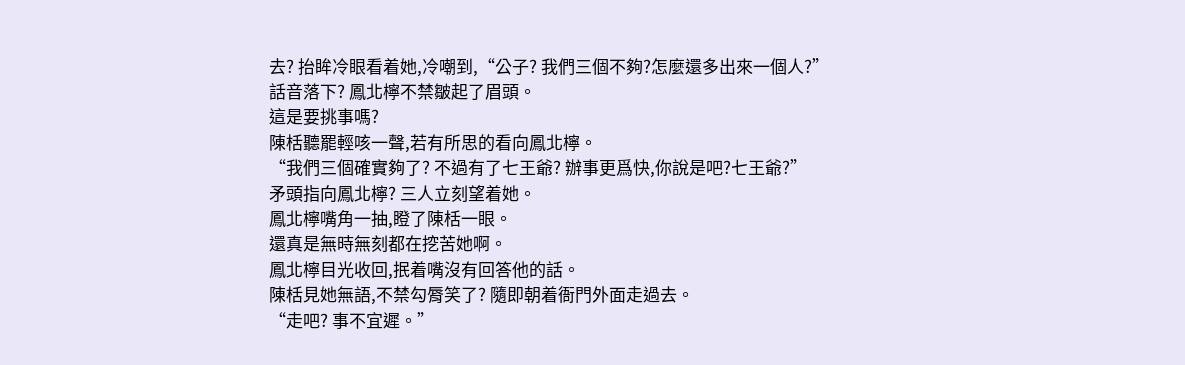去? 抬眸冷眼看着她,冷嘲到,“公子? 我們三個不夠?怎麼還多出來一個人?”
話音落下? 鳳北檸不禁皺起了眉頭。
這是要挑事嗎?
陳栝聽罷輕咳一聲,若有所思的看向鳳北檸。
“我們三個確實夠了? 不過有了七王爺? 辦事更爲快,你說是吧?七王爺?”
矛頭指向鳳北檸? 三人立刻望着她。
鳳北檸嘴角一抽,瞪了陳栝一眼。
還真是無時無刻都在挖苦她啊。
鳳北檸目光收回,抿着嘴沒有回答他的話。
陳栝見她無語,不禁勾脣笑了? 隨即朝着衙門外面走過去。
“走吧? 事不宜遲。”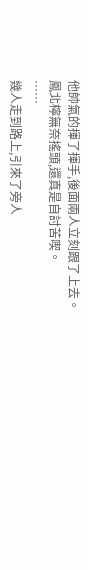他帥氣的揮了揮手,後面兩人立刻跟了上去。
鳳北檸無奈搖頭,還真是自討苦喫。
……
幾人走到路上,引來了旁人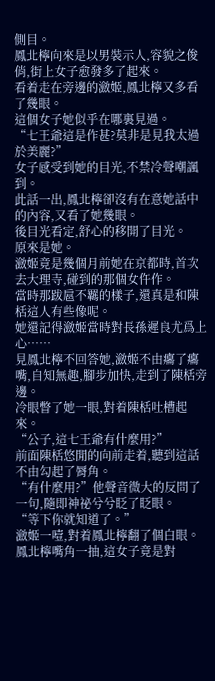側目。
鳳北檸向來是以男裝示人,容貌之俊俏,街上女子愈發多了起來。
看着走在旁邊的瀲姬,鳳北檸又多看了幾眼。
這個女子她似乎在哪裏見過。
“七王爺這是作甚?莫非是見我太過於美麗?”
女子感受到她的目光,不禁冷聲嘲諷到。
此話一出,鳳北檸卻沒有在意她話中的內容,又看了她幾眼。
後目光看定,舒心的移開了目光。
原來是她。
瀲姬竟是幾個月前她在京都時,首次去大理寺,碰到的那個女仵作。
當時那跋扈不羈的樣子,還真是和陳栝這人有些像呢。
她還記得瀲姬當時對長孫遲良尤爲上心……
見鳳北檸不回答她,瀲姬不由癟了癟嘴,自知無趣,腳步加快,走到了陳栝旁邊。
冷眼瞥了她一眼,對着陳栝吐槽起來。
“公子,這七王爺有什麼用?”
前面陳栝悠閒的向前走着,聽到這話不由勾起了脣角。
“有什麼用?”他聲音微大的反問了一句,隨即神祕兮兮眨了眨眼。
“等下你就知道了。”
瀲姬一噎,對着鳳北檸翻了個白眼。
鳳北檸嘴角一抽,這女子竟是對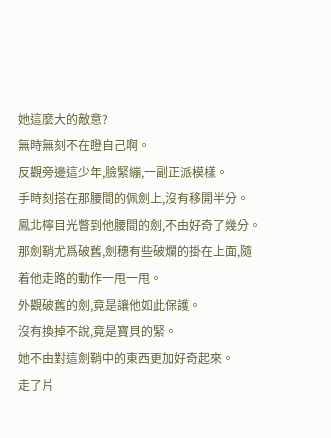她這麼大的敵意?
無時無刻不在瞪自己啊。
反觀旁邊這少年,臉緊繃,一副正派模樣。
手時刻搭在那腰間的佩劍上,沒有移開半分。
鳳北檸目光瞥到他腰間的劍,不由好奇了幾分。
那劍鞘尤爲破舊,劍穗有些破爛的掛在上面,隨着他走路的動作一甩一甩。
外觀破舊的劍,竟是讓他如此保護。
沒有換掉不說,竟是寶貝的緊。
她不由對這劍鞘中的東西更加好奇起來。
走了片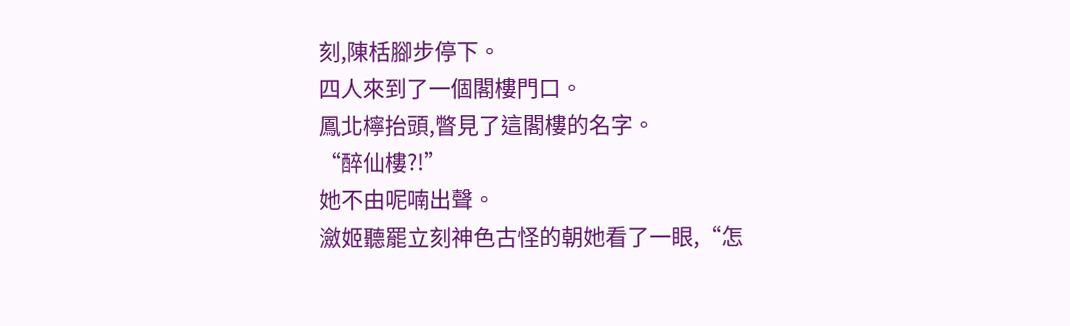刻,陳栝腳步停下。
四人來到了一個閣樓門口。
鳳北檸抬頭,瞥見了這閣樓的名字。
“醉仙樓?!”
她不由呢喃出聲。
瀲姬聽罷立刻神色古怪的朝她看了一眼,“怎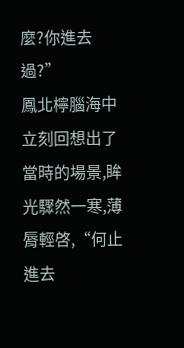麼?你進去過?”
鳳北檸腦海中立刻回想出了當時的場景,眸光驟然一寒,薄脣輕啓,“何止進去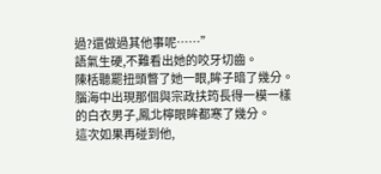過?還做過其他事呢……”
語氣生硬,不難看出她的咬牙切齒。
陳栝聽罷扭頭瞥了她一眼,眸子暗了幾分。
腦海中出現那個與宗政扶筠長得一模一樣的白衣男子,鳳北檸眼眸都寒了幾分。
這次如果再碰到他,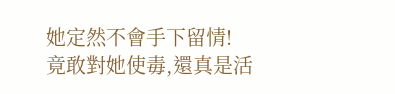她定然不會手下留情!
竟敢對她使毒,還真是活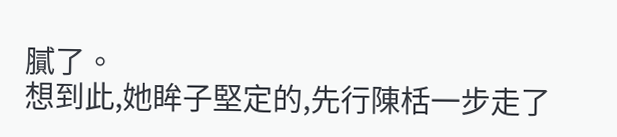膩了。
想到此,她眸子堅定的,先行陳栝一步走了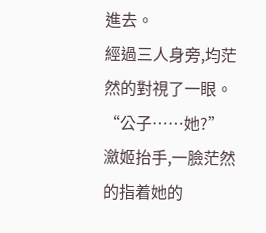進去。
經過三人身旁,均茫然的對視了一眼。
“公子……她?”
瀲姬抬手,一臉茫然的指着她的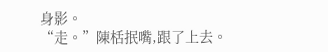身影。
“走。”陳栝抿嘴,跟了上去。